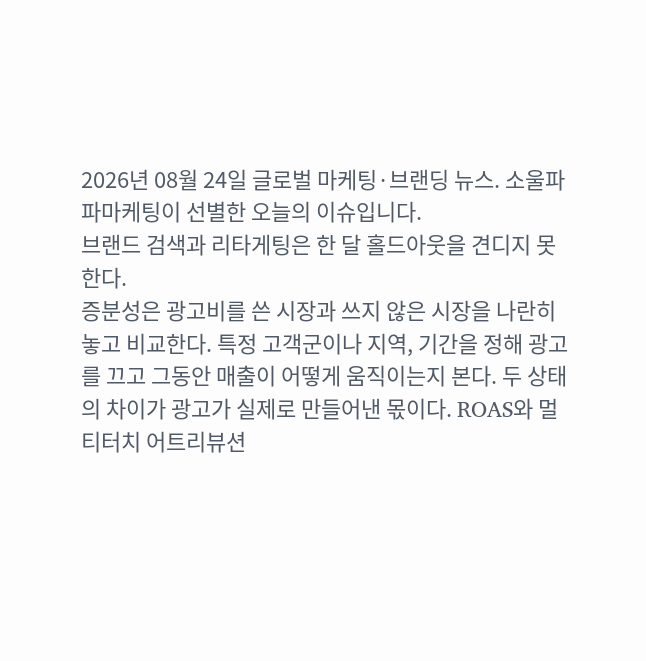2026년 08월 24일 글로벌 마케팅·브랜딩 뉴스. 소울파파마케팅이 선별한 오늘의 이슈입니다.
브랜드 검색과 리타게팅은 한 달 홀드아웃을 견디지 못한다.
증분성은 광고비를 쓴 시장과 쓰지 않은 시장을 나란히 놓고 비교한다. 특정 고객군이나 지역, 기간을 정해 광고를 끄고 그동안 매출이 어떻게 움직이는지 본다. 두 상태의 차이가 광고가 실제로 만들어낸 몫이다. ROAS와 멀티터치 어트리뷰션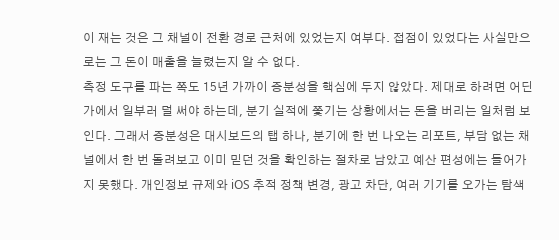이 재는 것은 그 채널이 전환 경로 근처에 있었는지 여부다. 접점이 있었다는 사실만으로는 그 돈이 매출을 늘렸는지 알 수 없다.
측정 도구를 파는 쪽도 15년 가까이 증분성을 핵심에 두지 않았다. 제대로 하려면 어딘가에서 일부러 덜 써야 하는데, 분기 실적에 쫓기는 상황에서는 돈을 버리는 일처럼 보인다. 그래서 증분성은 대시보드의 탭 하나, 분기에 한 번 나오는 리포트, 부담 없는 채널에서 한 번 돌려보고 이미 믿던 것을 확인하는 절차로 남았고 예산 편성에는 들어가지 못했다. 개인정보 규제와 iOS 추적 정책 변경, 광고 차단, 여러 기기를 오가는 탐색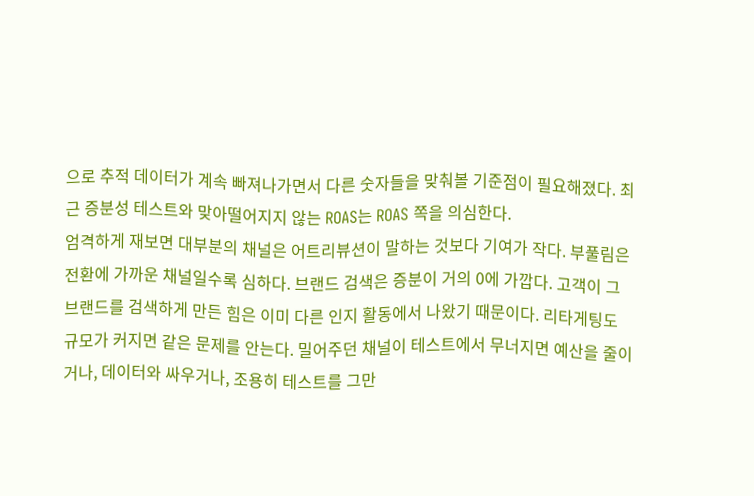으로 추적 데이터가 계속 빠져나가면서 다른 숫자들을 맞춰볼 기준점이 필요해졌다. 최근 증분성 테스트와 맞아떨어지지 않는 ROAS는 ROAS 쪽을 의심한다.
엄격하게 재보면 대부분의 채널은 어트리뷰션이 말하는 것보다 기여가 작다. 부풀림은 전환에 가까운 채널일수록 심하다. 브랜드 검색은 증분이 거의 0에 가깝다. 고객이 그 브랜드를 검색하게 만든 힘은 이미 다른 인지 활동에서 나왔기 때문이다. 리타게팅도 규모가 커지면 같은 문제를 안는다. 밀어주던 채널이 테스트에서 무너지면 예산을 줄이거나, 데이터와 싸우거나, 조용히 테스트를 그만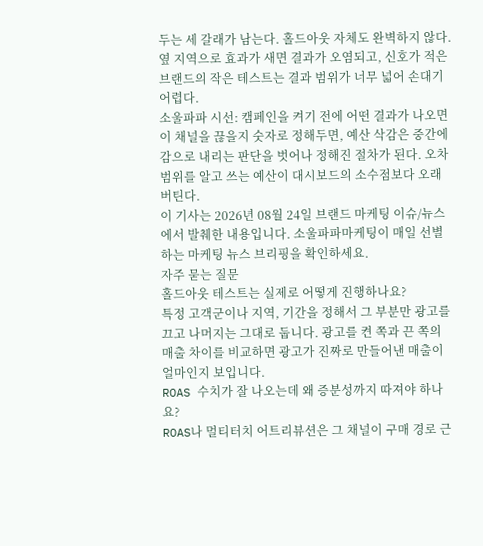두는 세 갈래가 남는다. 홀드아웃 자체도 완벽하지 않다. 옆 지역으로 효과가 새면 결과가 오염되고, 신호가 적은 브랜드의 작은 테스트는 결과 범위가 너무 넓어 손대기 어렵다.
소울파파 시선: 캠페인을 켜기 전에 어떤 결과가 나오면 이 채널을 끊을지 숫자로 정해두면, 예산 삭감은 중간에 감으로 내리는 판단을 벗어나 정해진 절차가 된다. 오차 범위를 알고 쓰는 예산이 대시보드의 소수점보다 오래 버틴다.
이 기사는 2026년 08월 24일 브랜드 마케팅 이슈/뉴스에서 발췌한 내용입니다. 소울파파마케팅이 매일 선별하는 마케팅 뉴스 브리핑을 확인하세요.
자주 묻는 질문
홀드아웃 테스트는 실제로 어떻게 진행하나요?
특정 고객군이나 지역, 기간을 정해서 그 부분만 광고를 끄고 나머지는 그대로 둡니다. 광고를 켠 쪽과 끈 쪽의 매출 차이를 비교하면 광고가 진짜로 만들어낸 매출이 얼마인지 보입니다.
ROAS 수치가 잘 나오는데 왜 증분성까지 따져야 하나요?
ROAS나 멀티터치 어트리뷰션은 그 채널이 구매 경로 근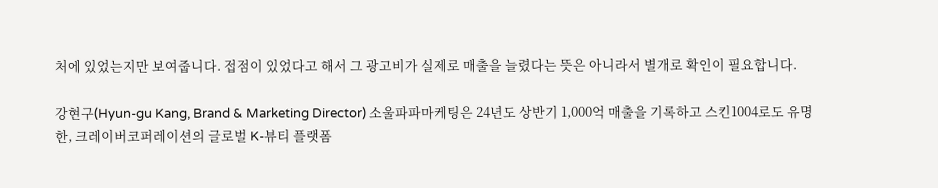처에 있었는지만 보여줍니다. 접점이 있었다고 해서 그 광고비가 실제로 매출을 늘렸다는 뜻은 아니라서 별개로 확인이 필요합니다.

강현구(Hyun-gu Kang, Brand & Marketing Director) 소울파파마케팅은 24년도 상반기 1,000억 매출을 기록하고 스킨1004로도 유명한, 크레이버코퍼레이션의 글로벌 K-뷰티 플랫폼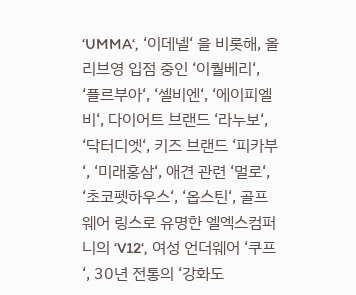‘UMMA‘, ‘이데넬‘ 을 비롯해, 올리브영 입점 중인 ‘이퀄베리‘, ‘플르부아‘, ‘셀비엔‘, ‘에이피엘비‘, 다이어트 브랜드 ‘라누보‘, ‘닥터디엣‘, 키즈 브랜드 ‘피카부‘, ‘미래홍삼‘, 애견 관련 ‘멀로‘, ‘초코펫하우스‘, ‘옵스틴‘, 골프웨어 링스로 유명한 엘엑스컴퍼니의 ‘V12‘, 여성 언더웨어 ‘쿠프‘, 30년 전통의 ‘강화도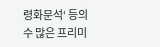령화문석‘ 등의 수 많은 프리미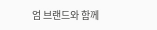엄 브랜드와 함께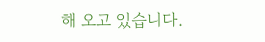해 오고 있습니다.